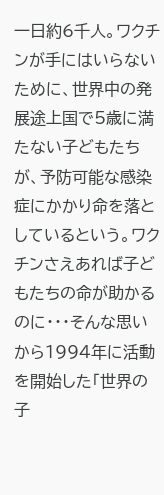一日約6千人。ワクチンが手にはいらないために、世界中の発展途上国で5歳に満たない子どもたちが、予防可能な感染症にかかり命を落としているという。ワクチンさえあれば子どもたちの命が助かるのに・・・そんな思いから1994年に活動を開始した「世界の子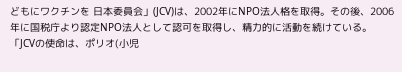どもにワクチンを 日本委員会」(JCV)は、2002年にNPO法人格を取得。その後、2006年に国税庁より認定NPO法人として認可を取得し、精力的に活動を続けている。 「JCVの使命は、ポリオ(小児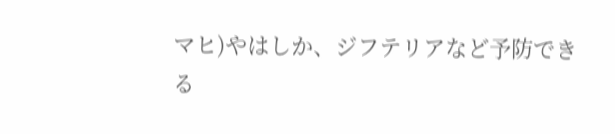マヒ)やはしか、ジフテリアなど予防できる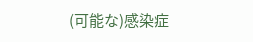(可能な)感染症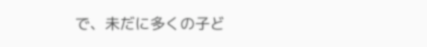で、未だに多くの子ど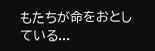もたちが命をおとしている...